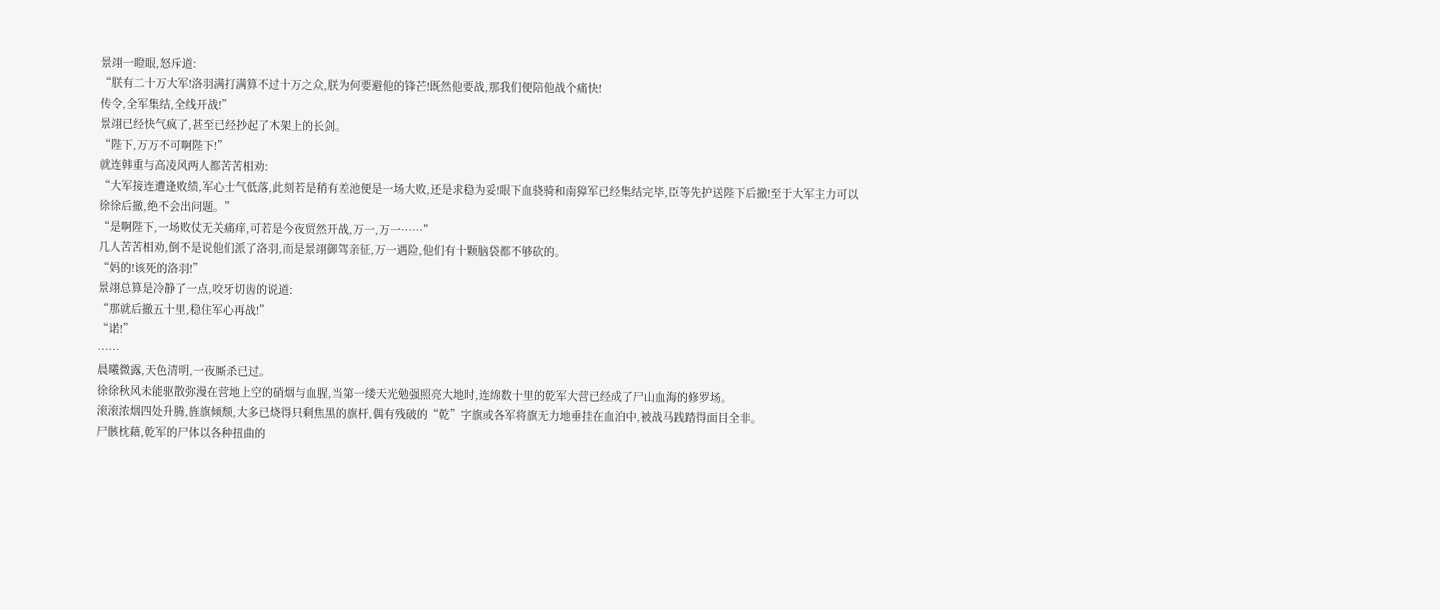景翊一瞪眼,怒斥道:
“朕有二十万大军!洛羽满打满算不过十万之众,朕为何要避他的锋芒!既然他要战,那我们便陪他战个痛快!
传令,全军集结,全线开战!”
景翊已经快气疯了,甚至已经抄起了木架上的长剑。
“陛下,万万不可啊陛下!”
就连韩重与高凌风两人都苦苦相劝:
“大军接连遭逢败绩,军心士气低落,此刻若是稍有差池便是一场大败,还是求稳为妥!眼下血骁骑和南獐军已经集结完毕,臣等先护送陛下后撤!至于大军主力可以徐徐后撤,绝不会出问题。”
“是啊陛下,一场败仗无关痛痒,可若是今夜贸然开战,万一,万一……”
几人苦苦相劝,倒不是说他们派了洛羽,而是景翊御驾亲征,万一遇险,他们有十颗脑袋都不够砍的。
“妈的!该死的洛羽!”
景翊总算是冷静了一点,咬牙切齿的说道:
“那就后撤五十里,稳住军心再战!”
“诺!”
……
晨曦微露,天色清明,一夜厮杀已过。
徐徐秋风未能驱散弥漫在营地上空的硝烟与血腥,当第一缕天光勉强照亮大地时,连绵数十里的乾军大营已经成了尸山血海的修罗场。
滚滚浓烟四处升腾,旌旗倾颓,大多已烧得只剩焦黑的旗杆,偶有残破的“乾”字旗或各军将旗无力地垂挂在血泊中,被战马践踏得面目全非。
尸骸枕藉,乾军的尸体以各种扭曲的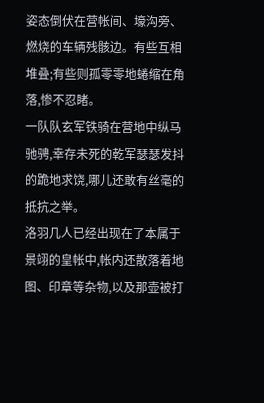姿态倒伏在营帐间、壕沟旁、燃烧的车辆残骸边。有些互相堆叠;有些则孤零零地蜷缩在角落,惨不忍睹。
一队队玄军铁骑在营地中纵马驰骋,幸存未死的乾军瑟瑟发抖的跪地求饶,哪儿还敢有丝毫的抵抗之举。
洛羽几人已经出现在了本属于景翊的皇帐中,帐内还散落着地图、印章等杂物,以及那壶被打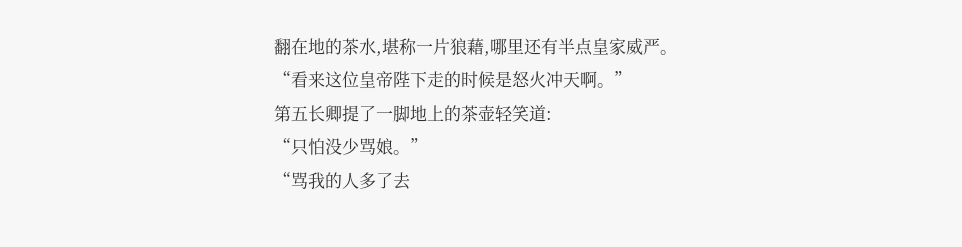翻在地的茶水,堪称一片狼藉,哪里还有半点皇家威严。
“看来这位皇帝陛下走的时候是怒火冲天啊。”
第五长卿提了一脚地上的茶壶轻笑道:
“只怕没少骂娘。”
“骂我的人多了去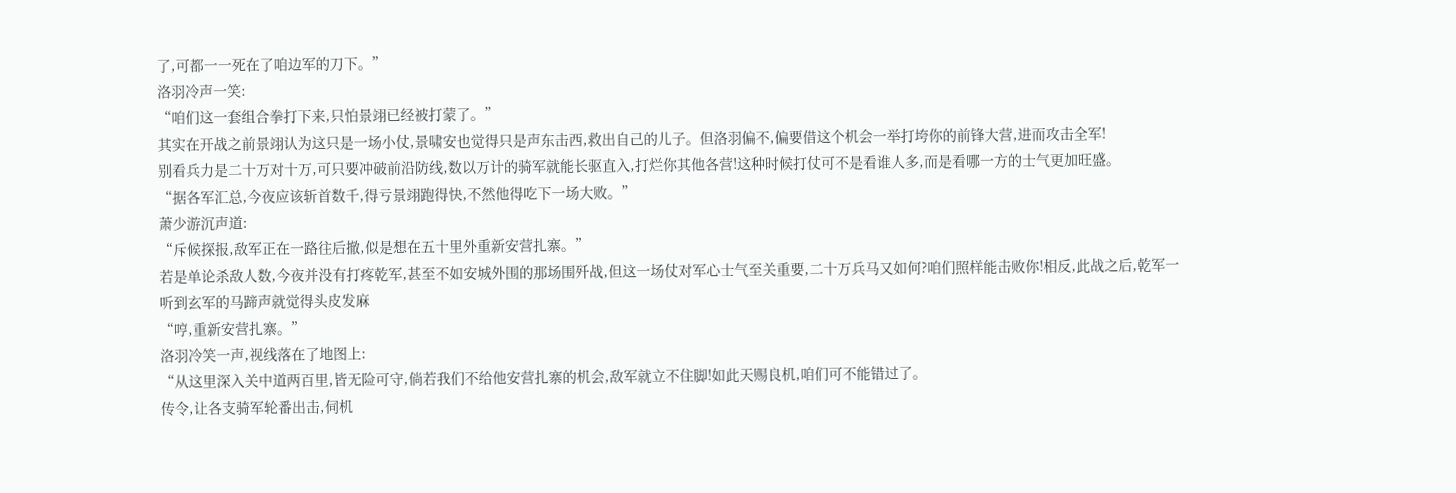了,可都一一死在了咱边军的刀下。”
洛羽冷声一笑:
“咱们这一套组合拳打下来,只怕景翊已经被打蒙了。”
其实在开战之前景翊认为这只是一场小仗,景啸安也觉得只是声东击西,救出自己的儿子。但洛羽偏不,偏要借这个机会一举打垮你的前锋大营,进而攻击全军!
别看兵力是二十万对十万,可只要冲破前沿防线,数以万计的骑军就能长驱直入,打烂你其他各营!这种时候打仗可不是看谁人多,而是看哪一方的士气更加旺盛。
“据各军汇总,今夜应该斩首数千,得亏景翊跑得快,不然他得吃下一场大败。”
萧少游沉声道:
“斥候探报,敌军正在一路往后撤,似是想在五十里外重新安营扎寨。”
若是单论杀敌人数,今夜并没有打疼乾军,甚至不如安城外围的那场围歼战,但这一场仗对军心士气至关重要,二十万兵马又如何?咱们照样能击败你!相反,此战之后,乾军一听到玄军的马蹄声就觉得头皮发麻
“哼,重新安营扎寨。”
洛羽冷笑一声,视线落在了地图上:
“从这里深入关中道两百里,皆无险可守,倘若我们不给他安营扎寨的机会,敌军就立不住脚!如此天赐良机,咱们可不能错过了。
传令,让各支骑军轮番出击,伺机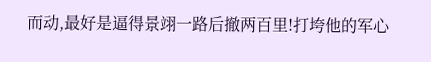而动,最好是逼得景翊一路后撤两百里!打垮他的军心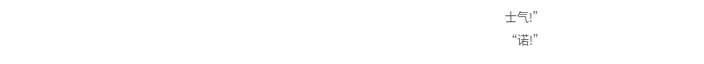士气!”
“诺!”